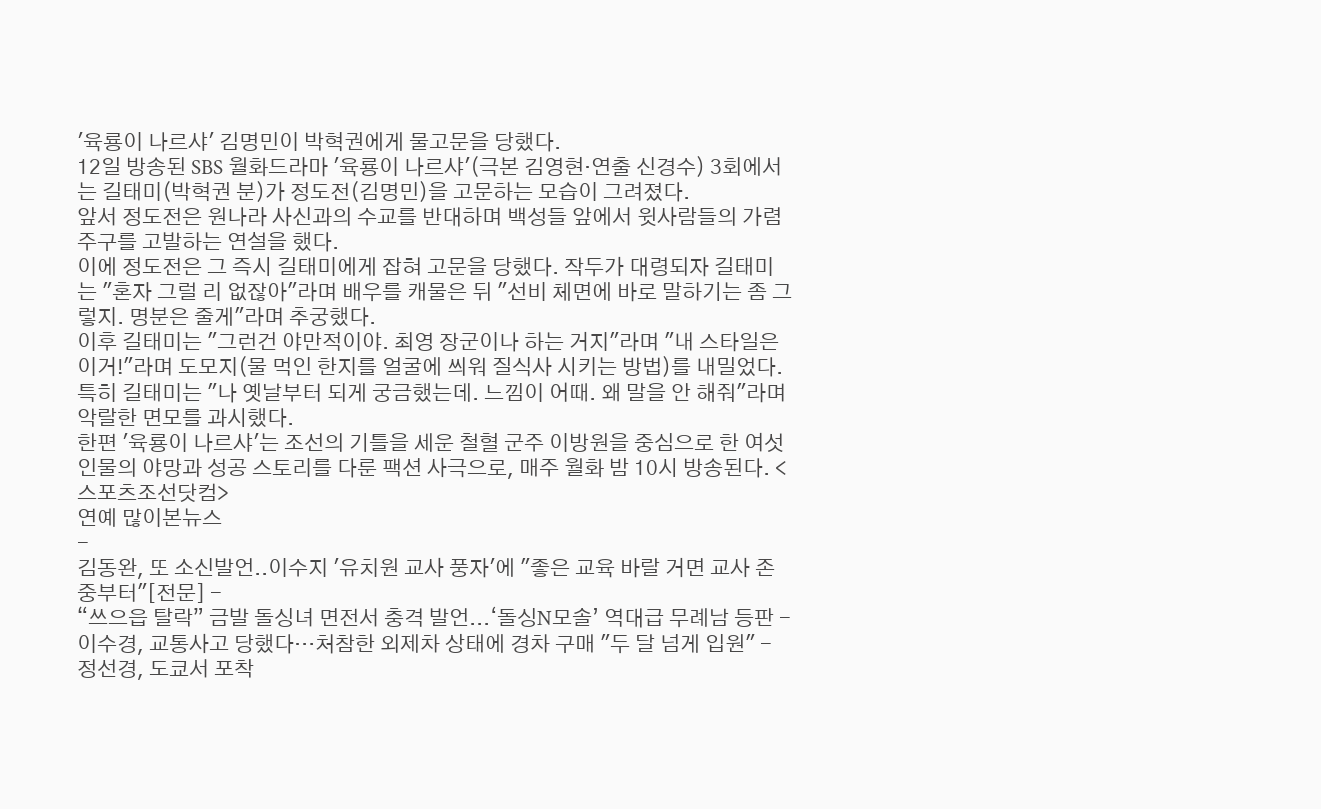'육룡이 나르샤' 김명민이 박혁권에게 물고문을 당했다.
12일 방송된 SBS 월화드라마 '육룡이 나르샤'(극본 김영현·연출 신경수) 3회에서는 길태미(박혁권 분)가 정도전(김명민)을 고문하는 모습이 그려졌다.
앞서 정도전은 원나라 사신과의 수교를 반대하며 백성들 앞에서 윗사람들의 가렴주구를 고발하는 연설을 했다.
이에 정도전은 그 즉시 길태미에게 잡혀 고문을 당했다. 작두가 대령되자 길태미는 "혼자 그럴 리 없잖아"라며 배우를 캐물은 뒤 "선비 체면에 바로 말하기는 좀 그렇지. 명분은 줄게"라며 추궁했다.
이후 길태미는 "그런건 야만적이야. 최영 장군이나 하는 거지"라며 "내 스타일은 이거!"라며 도모지(물 먹인 한지를 얼굴에 씌워 질식사 시키는 방법)를 내밀었다.
특히 길태미는 "나 옛날부터 되게 궁금했는데. 느낌이 어때. 왜 말을 안 해줘"라며 악랄한 면모를 과시했다.
한편 '육룡이 나르샤'는 조선의 기틀을 세운 철혈 군주 이방원을 중심으로 한 여섯 인물의 야망과 성공 스토리를 다룬 팩션 사극으로, 매주 월화 밤 10시 방송된다. <스포츠조선닷컴>
연예 많이본뉴스
-
김동완, 또 소신발언..이수지 '유치원 교사 풍자'에 "좋은 교육 바랄 거면 교사 존중부터"[전문] -
“쓰으읍 탈락” 금발 돌싱녀 면전서 충격 발언...‘돌싱N모솔’ 역대급 무례남 등판 -
이수경, 교통사고 당했다…처참한 외제차 상태에 경차 구매 "두 달 넘게 입원" -
정선경, 도쿄서 포착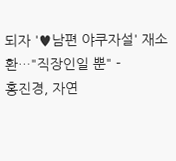되자 '♥남편 야쿠자설' 재소환…"직장인일 뿐" -
홍진경, 자연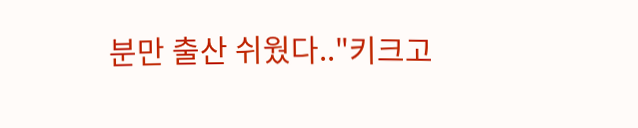분만 출산 쉬웠다.."키크고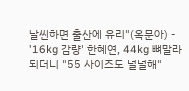날씬하면 출산에 유리"(옥문아) -
'16kg 감량' 한혜연, 44kg 뼈말라 되더니 "55 사이즈도 널널해"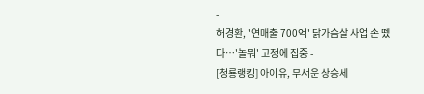-
허경환, '연매출 700억' 닭가슴살 사업 손 뗐다…'놀뭐' 고정에 집중 -
[청룡랭킹] 아이유, 무서운 상승세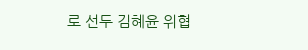로 선두 김혜윤 위협